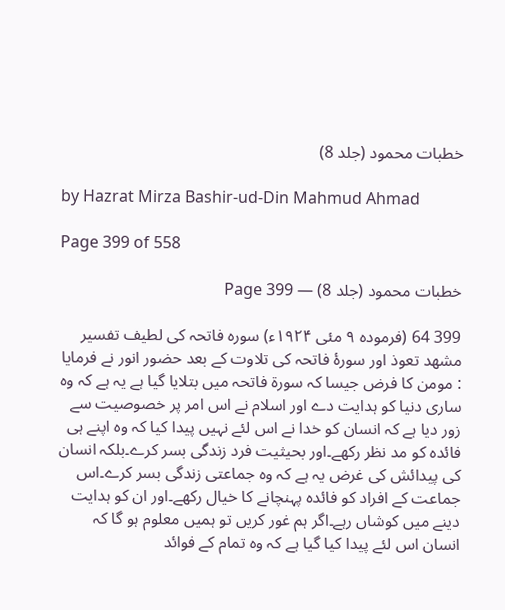خطبات محمود (جلد 8)

by Hazrat Mirza Bashir-ud-Din Mahmud Ahmad

Page 399 of 558

خطبات محمود (جلد 8) — Page 399

399 64 (فرموده ۹ مئی ۱۹۲۴ء) سورہ فاتحہ کی لطیف تفسیر مشهد تعوذ اور سورۂ فاتحہ کی تلاوت کے بعد حضور انور نے فرمایا : مومن کا فرض جیسا کہ سورۃ فاتحہ میں بتلایا گیا ہے یہ ہے کہ وہ ساری دنیا کو ہدایت دے اور اسلام نے اس امر پر خصوصیت سے زور دیا ہے کہ انسان کو خدا نے اس لئے نہیں پیدا کیا کہ وہ اپنے ہی فائدہ کو مد نظر رکھے۔اور بحیثیت فرد زندگی بسر کرے۔بلکہ انسان کی پیدائش کی غرض یہ ہے کہ وہ جماعتی زندگی بسر کرے۔اس جماعت کے افراد کو فائدہ پہنچانے کا خیال رکھے۔اور ان کو ہدایت دینے میں کوشاں رہے۔اگر ہم غور کریں تو ہمیں معلوم ہو گا کہ انسان اس لئے پیدا کیا گیا ہے کہ وہ تمام کے فوائد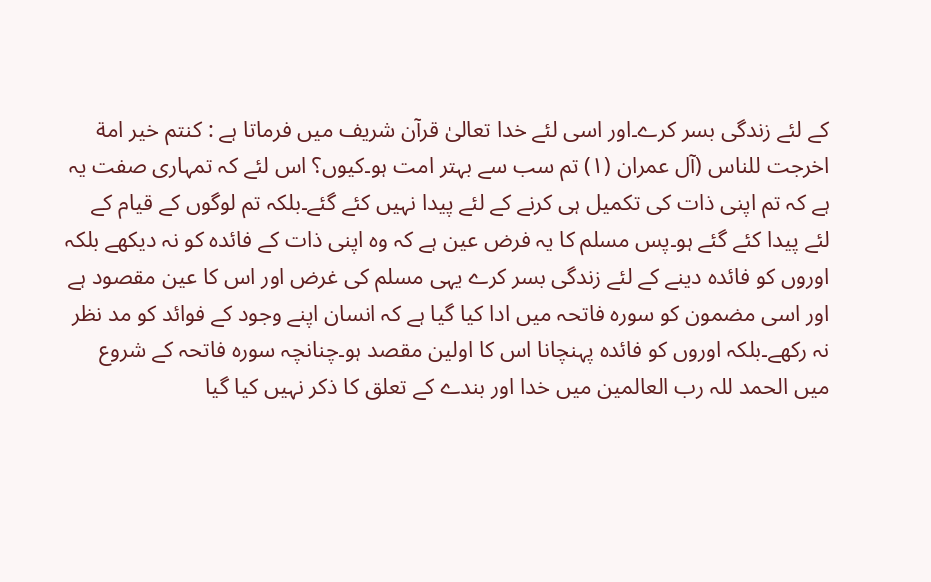کے لئے زندگی بسر کرے۔اور اسی لئے خدا تعالیٰ قرآن شریف میں فرماتا ہے : کنتم خیر امة اخرجت للناس (آل عمران (۱) تم سب سے بہتر امت ہو۔کیوں؟ اس لئے کہ تمہاری صفت یہ ہے کہ تم اپنی ذات کی تکمیل ہی کرنے کے لئے پیدا نہیں کئے گئے۔بلکہ تم لوگوں کے قیام کے لئے پیدا کئے گئے ہو۔پس مسلم کا یہ فرض عین ہے کہ وہ اپنی ذات کے فائدہ کو نہ دیکھے بلکہ اوروں کو فائدہ دینے کے لئے زندگی بسر کرے یہی مسلم کی غرض اور اس کا عین مقصود ہے اور اسی مضمون کو سورہ فاتحہ میں ادا کیا گیا ہے کہ انسان اپنے وجود کے فوائد کو مد نظر نہ رکھے۔بلکہ اوروں کو فائدہ پہنچانا اس کا اولین مقصد ہو۔چنانچہ سورہ فاتحہ کے شروع میں الحمد للہ رب العالمین میں خدا اور بندے کے تعلق کا ذکر نہیں کیا گیا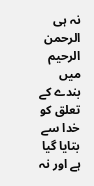نہ ہی الرحمن الرحیم میں بندے کے تعلق کو خدا سے بتایا گیا ہے اور نہ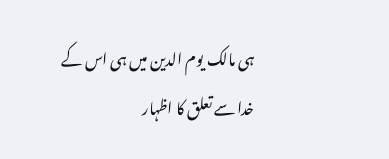ہی مالک یوم الدین میں ہی اس کے خدا سے تعلق کا اظہار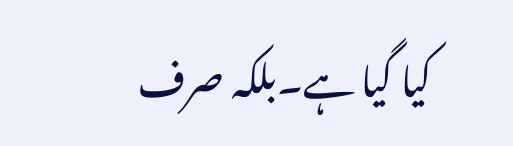کیا گیا ہے۔بلکہ صرف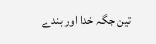تین جگہ خدا اور بندے